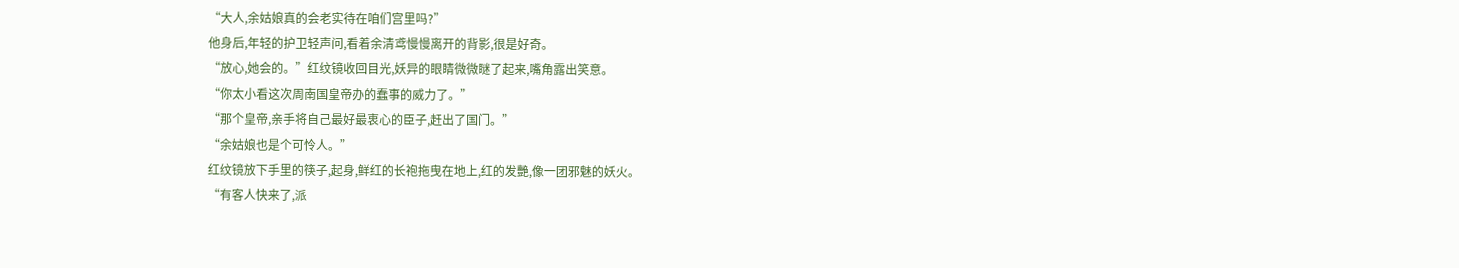“大人,余姑娘真的会老实待在咱们宫里吗?”
他身后,年轻的护卫轻声问,看着余清鸢慢慢离开的背影,很是好奇。
“放心,她会的。”红纹镜收回目光,妖异的眼睛微微瞇了起来,嘴角露出笑意。
“你太小看这次周南国皇帝办的蠢事的威力了。”
“那个皇帝,亲手将自己最好最衷心的臣子,赶出了国门。”
“余姑娘也是个可怜人。”
红纹镜放下手里的筷子,起身,鲜红的长袍拖曳在地上,红的发艷,像一团邪魅的妖火。
“有客人快来了,派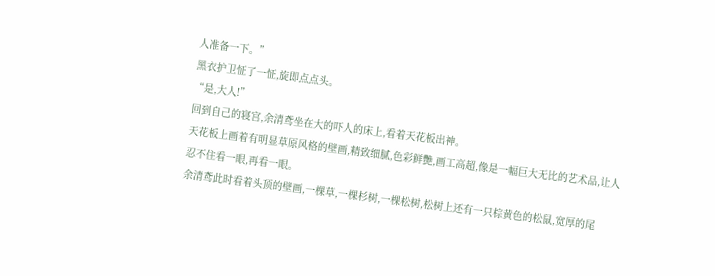人准备一下。”
黑衣护卫怔了一怔,旋即点点头。
“是,大人!”
回到自己的寝宫,余清鸢坐在大的吓人的床上,看着天花板出神。
天花板上画着有明显草原风格的壁画,精致细腻,色彩鲜艷,画工高超,像是一幅巨大无比的艺术品,让人忍不住看一眼,再看一眼。
余清鸢此时看着头顶的壁画,一棵草,一棵杉树,一棵松树,松树上还有一只棕黄色的松鼠,宽厚的尾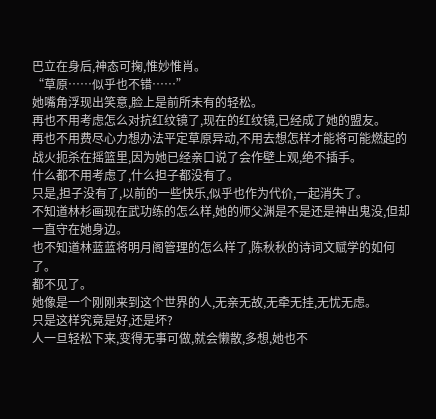巴立在身后,神态可掬,惟妙惟肖。
“草原……似乎也不错……”
她嘴角浮现出笑意,脸上是前所未有的轻松。
再也不用考虑怎么对抗红纹镜了,现在的红纹镜,已经成了她的盟友。
再也不用费尽心力想办法平定草原异动,不用去想怎样才能将可能燃起的战火扼杀在摇篮里,因为她已经亲口说了会作壁上观,绝不插手。
什么都不用考虑了,什么担子都没有了。
只是,担子没有了,以前的一些快乐,似乎也作为代价,一起消失了。
不知道林杉画现在武功练的怎么样,她的师父渊是不是还是神出鬼没,但却一直守在她身边。
也不知道林蓝蓝将明月阁管理的怎么样了,陈秋秋的诗词文赋学的如何了。
都不见了。
她像是一个刚刚来到这个世界的人,无亲无故,无牵无挂,无忧无虑。
只是这样究竟是好,还是坏?
人一旦轻松下来,变得无事可做,就会懒散,多想,她也不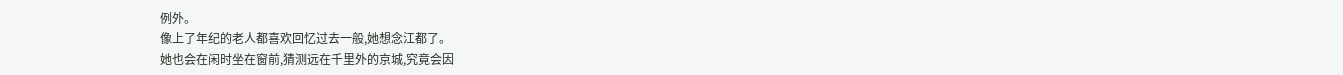例外。
像上了年纪的老人都喜欢回忆过去一般,她想念江都了。
她也会在闲时坐在窗前,猜测远在千里外的京城,究竟会因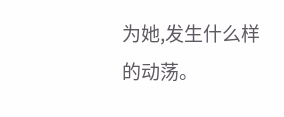为她,发生什么样的动荡。